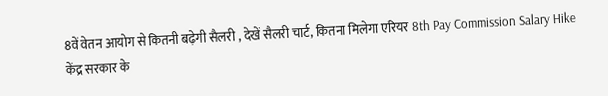8वें वेतन आयोग से कितनी बढ़ेगी सैलरी , देखें सैलरी चार्ट, कितना मिलेगा एरियर 8th Pay Commission Salary Hike
केंद्र सरकार के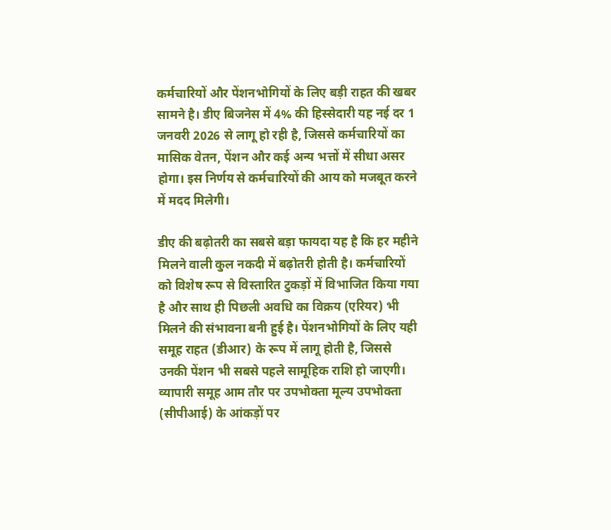कर्मचारियों और पेंशनभोगियों के लिए बड़ी राहत की खबर सामने है। डीए बिजनेस में 4% की हिस्सेदारी यह नई दर 1 जनवरी 2026 से लागू हो रही है, जिससे कर्मचारियों का मासिक वेतन, पेंशन और कई अन्य भत्तों में सीधा असर होगा। इस निर्णय से कर्मचारियों की आय को मजबूत करने में मदद मिलेगी।

डीए की बढ़ोतरी का सबसे बड़ा फायदा यह है कि हर महीने मिलने वाली कुल नकदी में बढ़ोतरी होती है। कर्मचारियों को विशेष रूप से विस्तारित टुकड़ों में विभाजित किया गया है और साथ ही पिछली अवधि का विक्रय (एरियर) भी मिलने की संभावना बनी हुई है। पेंशनभोगियों के लिए यही समूह राहत (डीआर) के रूप में लागू होती है, जिससे उनकी पेंशन भी सबसे पहले सामूहिक राशि हो जाएगी। व्यापारी समूह आम तौर पर उपभोक्ता मूल्य उपभोक्ता (सीपीआई) के आंकड़ों पर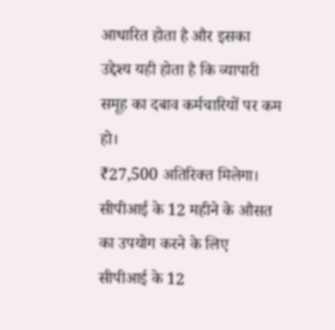आधारित होता है और इसका उद्देश्य यही होता है कि व्यापारी समूह का दबाव कर्मचारियों पर कम हो।
₹27,500 अतिरिक्त मिलेगा।
सीपीआई के 12 महीने के औसत का उपयोग करने के लिए सीपीआई के 12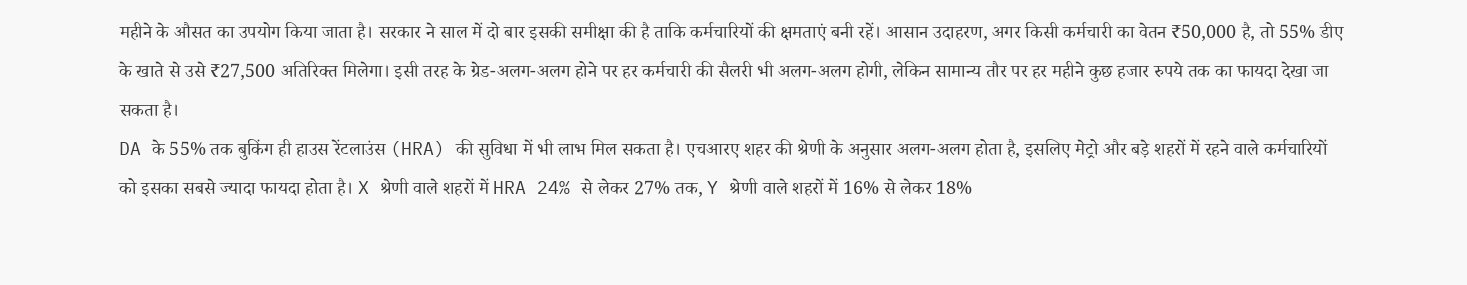महीने के औसत का उपयोग किया जाता है। सरकार ने साल में दो बार इसकी समीक्षा की है ताकि कर्मचारियों की क्षमताएं बनी रहें। आसान उदाहरण, अगर किसी कर्मचारी का वेतन ₹50,000 है, तो 55% डीए के खाते से उसे ₹27,500 अतिरिक्त मिलेगा। इसी तरह के ग्रेड-अलग-अलग होने पर हर कर्मचारी की सैलरी भी अलग-अलग होगी, लेकिन सामान्य तौर पर हर महीने कुछ हजार रुपये तक का फायदा देखा जा सकता है।
DA के 55% तक बुकिंग ही हाउस रेंटलाउंस (HRA) की सुविधा में भी लाभ मिल सकता है। एचआरए शहर की श्रेणी के अनुसार अलग-अलग होता है, इसलिए मेट्रो और बड़े शहरों में रहने वाले कर्मचारियों को इसका सबसे ज्यादा फायदा होता है। X श्रेणी वाले शहरों में HRA 24% से लेकर 27% तक, Y श्रेणी वाले शहरों में 16% से लेकर 18%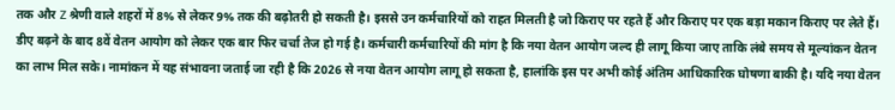तक और Z श्रेणी वाले शहरों में 8% से लेकर 9% तक की बढ़ोतरी हो सकती है। इससे उन कर्मचारियों को राहत मिलती है जो किराए पर रहते हैं और किराए पर एक बड़ा मकान किराए पर लेते हैं।
डीए बढ़ने के बाद 8वें वेतन आयोग को लेकर एक बार फिर चर्चा तेज हो गई है। कर्मचारी कर्मचारियों की मांग है कि नया वेतन आयोग जल्द ही लागू किया जाए ताकि लंबे समय से मूल्यांकन वेतन का लाभ मिल सके। नामांकन में यह संभावना जताई जा रही है कि 2026 से नया वेतन आयोग लागू हो सकता है, हालांकि इस पर अभी कोई अंतिम आधिकारिक घोषणा बाकी है। यदि नया वेतन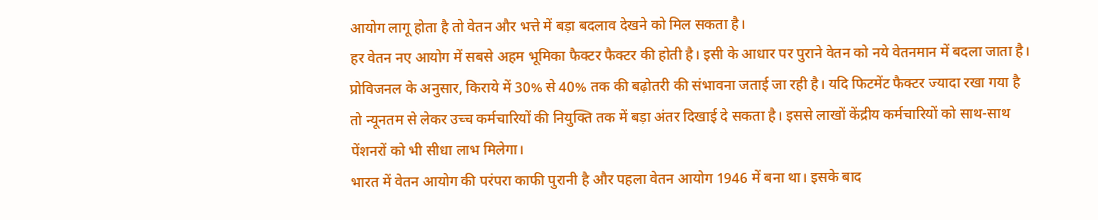आयोग लागू होता है तो वेतन और भत्ते में बड़ा बदलाव देखने को मिल सकता है।
हर वेतन नए आयोग में सबसे अहम भूमिका फैक्टर फैक्टर की होती है। इसी के आधार पर पुराने वेतन को नये वेतनमान में बदला जाता है। प्रोविजनल के अनुसार, किराये में 30% से 40% तक की बढ़ोतरी की संभावना जताई जा रही है। यदि फिटमेंट फैक्टर ज्यादा रखा गया है तो न्यूनतम से लेकर उच्च कर्मचारियों की नियुक्ति तक में बड़ा अंतर दिखाई दे सकता है। इससे लाखों केंद्रीय कर्मचारियों को साथ-साथ पेंशनरों को भी सीधा लाभ मिलेगा।
भारत में वेतन आयोग की परंपरा काफी पुरानी है और पहला वेतन आयोग 1946 में बना था। इसके बाद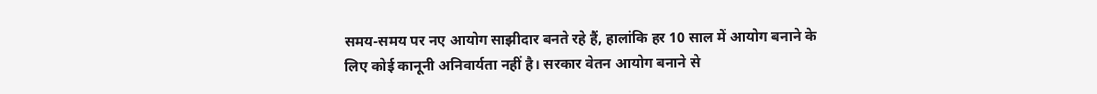समय-समय पर नए आयोग साझीदार बनते रहे हैं, हालांकि हर 10 साल में आयोग बनाने के लिए कोई कानूनी अनिवार्यता नहीं है। सरकार वेतन आयोग बनाने से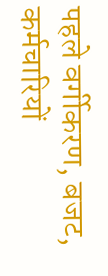पहले वर्गीकरण, बजट, कर्मचारियों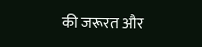की जरूरत और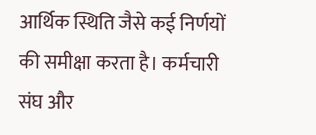आर्थिक स्थिति जैसे कई निर्णयों की समीक्षा करता है। कर्मचारी संघ और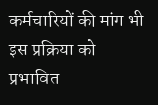कर्मचारियों की मांग भी इस प्रक्रिया को प्रभावित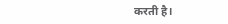करती है।